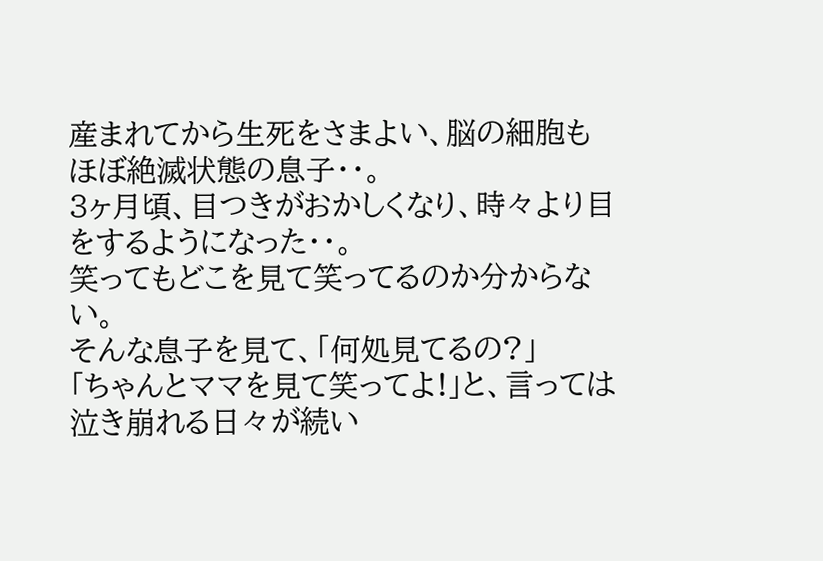産まれてから生死をさまよい、脳の細胞も
ほぼ絶滅状態の息子・・。
3ヶ月頃、目つきがおかしくなり、時々より目
をするようになった・・。
笑ってもどこを見て笑ってるのか分からない。
そんな息子を見て、「何処見てるの?」
「ちゃんとママを見て笑ってよ!」と、言っては
泣き崩れる日々が続い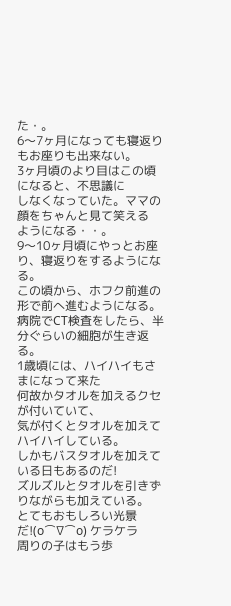た・。
6〜7ヶ月になっても寝返りもお座りも出来ない。
3ヶ月頃のより目はこの頃になると、不思議に
しなくなっていた。ママの顔をちゃんと見て笑える
ようになる・・。
9〜10ヶ月頃にやっとお座り、寝返りをするようになる。
この頃から、ホフク前進の形で前へ進むようになる。
病院でCT検査をしたら、半分ぐらいの細胞が生き返る。
1歳頃には、ハイハイもさまになって来た
何故かタオルを加えるクセが付いていて、
気が付くとタオルを加えてハイハイしている。
しかもバスタオルを加えている日もあるのだ!
ズルズルとタオルを引きずりながらも加えている。
とてもおもしろい光景だ!(o⌒∇⌒o) ケラケラ
周りの子はもう歩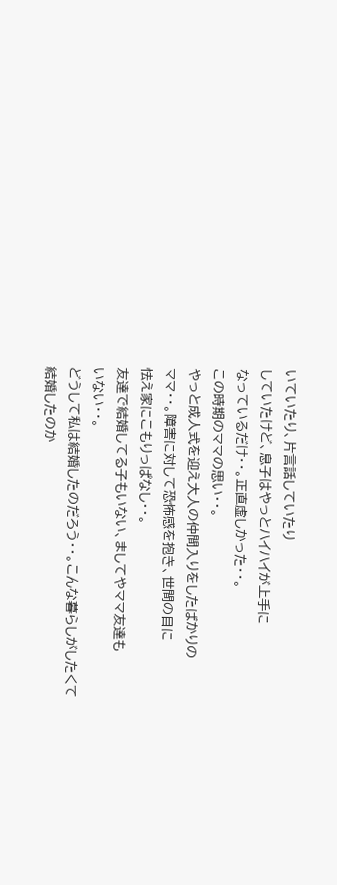いていたり、片言話していたり
していたけど、息子はやっとハイハイが上手に
なっているだけ・・。正直虚しかった・・。
この時期のママの思い・・。
やっと成人式を迎え大人の仲間入りをしたばかりの
ママ・・。障害に対して恐怖感を抱き、世間の目に
怯え家にこもりっぱなし・・。
友達で結婚してる子もいない、ましてやママ友達も
いない・・。
どうして私は結婚したのだろう・・。こんな暮らしがしたくて
結婚したのか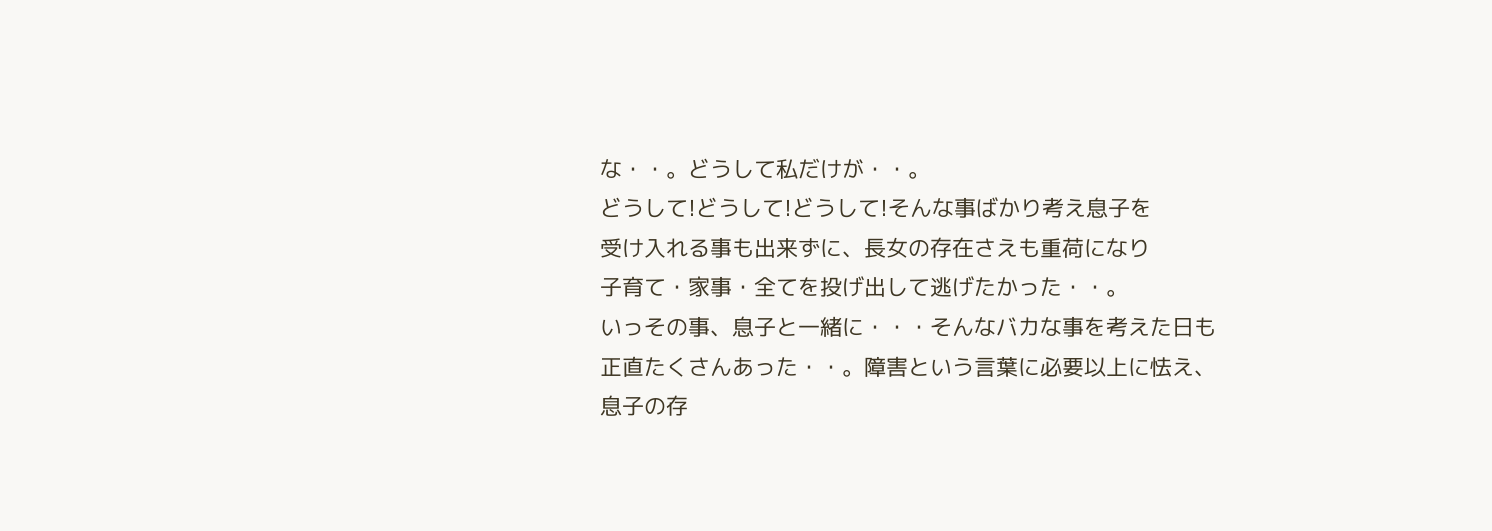な・・。どうして私だけが・・。
どうして!どうして!どうして!そんな事ばかり考え息子を
受け入れる事も出来ずに、長女の存在さえも重荷になり
子育て・家事・全てを投げ出して逃げたかった・・。
いっその事、息子と一緒に・・・そんなバカな事を考えた日も
正直たくさんあった・・。障害という言葉に必要以上に怯え、
息子の存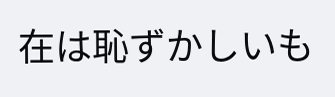在は恥ずかしいも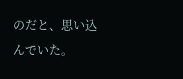のだと、思い込んでいた。